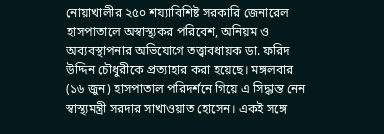নোয়াখালীর ২৫০ শয্যাবিশিষ্ট সরকারি জেনারেল হাসপাতালে অস্বাস্থ্যকর পরিবেশ, অনিয়ম ও অব্যবস্থাপনার অভিযোগে তত্ত্বাবধায়ক ডা. ফরিদ উদ্দিন চৌধুরীকে প্রত্যাহার করা হয়েছে। মঙ্গলবার (১৬ জুন) হাসপাতাল পরিদর্শনে গিয়ে এ সিদ্ধান্ত নেন স্বাস্থ্যমন্ত্রী সরদার সাখাওয়াত হোসেন। একই সঙ্গে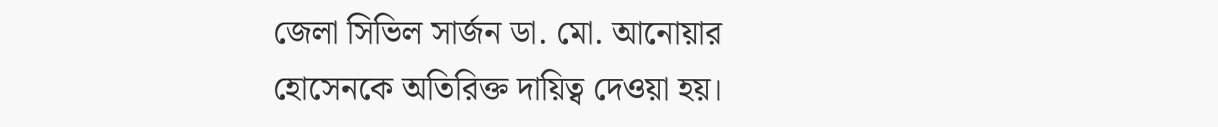জেলা সিভিল সার্জন ডা. মো. আনোয়ার হোসেনকে অতিরিক্ত দায়িত্ব দেওয়া হয়।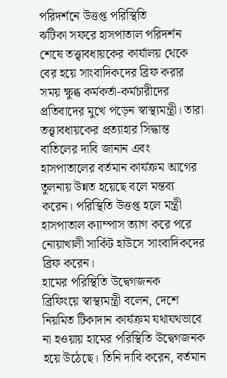পরিদর্শনে উত্তপ্ত পরিস্থিতি
ঝটিকা সফরে হাসপাতাল পরিদর্শন শেষে তত্ত্বাবধায়কের কার্যালয় থেকে বের হয়ে সাংবাদিকদের ব্রিফ করার সময় ক্ষুব্ধ কর্মকর্তা-কর্মচারীদের প্রতিবাদের মুখে পড়েন স্বাস্থ্যমন্ত্রী। তারা তত্ত্বাবধায়কের প্রত্যাহার সিদ্ধান্ত বাতিলের দাবি জানান এবং হাসপাতালের বর্তমান কার্যক্রম আগের তুলনায় উন্নত হয়েছে বলে মন্তব্য করেন। পরিস্থিতি উত্তপ্ত হলে মন্ত্রী হাসপাতাল ক্যাম্পাস ত্যাগ করে পরে নোয়াখালী সার্কিট হাউসে সাংবাদিকদের ব্রিফ করেন।
হামের পরিস্থিতি উদ্বেগজনক
ব্রিফিংয়ে স্বাস্থ্যমন্ত্রী বলেন, দেশে নিয়মিত টিকাদান কার্যক্রম যথাযথভাবে না হওয়ায় হামের পরিস্থিতি উদ্বেগজনক হয়ে উঠেছে। তিনি দাবি করেন, বর্তমান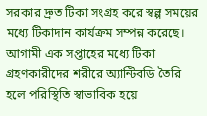সরকার দ্রুত টিকা সংগ্রহ করে স্বল্প সময়ের মধ্যে টিকাদান কার্যক্রম সম্পন্ন করেছে। আগামী এক সপ্তাহের মধ্যে টিকা গ্রহণকারীদের শরীরে অ্যান্টিবডি তৈরি হলে পরিস্থিতি স্বাভাবিক হয়ে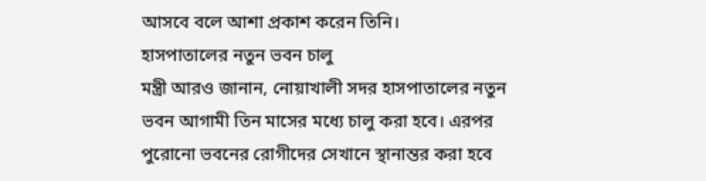আসবে বলে আশা প্রকাশ করেন তিনি।
হাসপাতালের নতুন ভবন চালু
মন্ত্রী আরও জানান, নোয়াখালী সদর হাসপাতালের নতুন ভবন আগামী তিন মাসের মধ্যে চালু করা হবে। এরপর পুরোনো ভবনের রোগীদের সেখানে স্থানান্তর করা হবে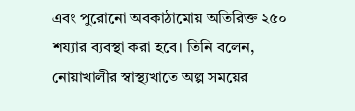এবং পুরোনো অবকাঠামোয় অতিরিক্ত ২৫০ শয্যার ব্যবস্থা করা হবে। তিনি বলেন, নোয়াখালীর স্বাস্থ্যখাতে অল্প সময়ের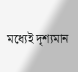মধ্যেই দৃশ্যমান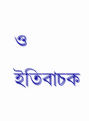ও ইতিবাচক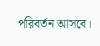পরিবর্তন আসবে।